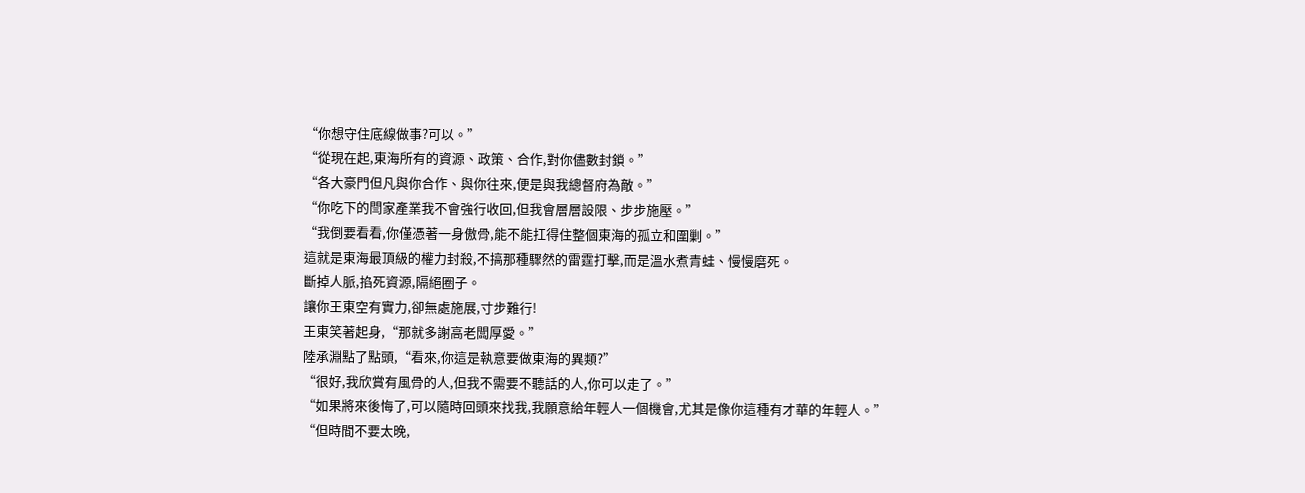“你想守住底線做事?可以。”
“從現在起,東海所有的資源、政策、合作,對你儘數封鎖。”
“各大豪門但凡與你合作、與你往來,便是與我總督府為敵。”
“你吃下的閆家產業我不會強行收回,但我會層層設限、步步施壓。”
“我倒要看看,你僅憑著一身傲骨,能不能扛得住整個東海的孤立和圍剿。”
這就是東海最頂級的權力封殺,不搞那種驟然的雷霆打擊,而是溫水煮青蛙、慢慢磨死。
斷掉人脈,掐死資源,隔絕圈子。
讓你王東空有實力,卻無處施展,寸步難行!
王東笑著起身,“那就多謝高老闆厚愛。”
陸承淵點了點頭,“看來,你這是執意要做東海的異類?”
“很好,我欣賞有風骨的人,但我不需要不聽話的人,你可以走了。”
“如果將來後悔了,可以隨時回頭來找我,我願意給年輕人一個機會,尤其是像你這種有才華的年輕人。”
“但時間不要太晚,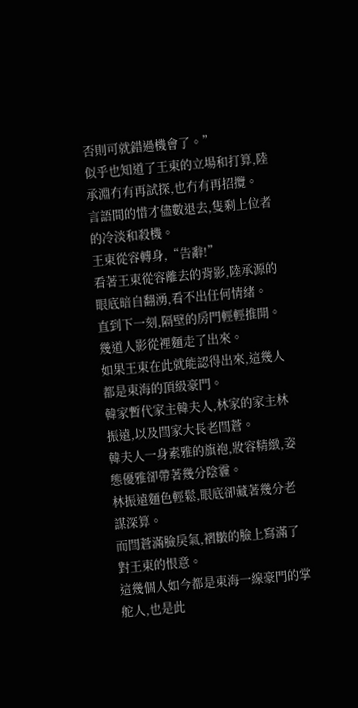否則可就錯過機會了。”
似乎也知道了王東的立場和打算,陸承淵冇有再試探,也冇有再招攬。
言語間的惜才儘數退去,隻剩上位者的冷淡和殺機。
王東從容轉身,“告辭!”
看著王東從容離去的背影,陸承源的眼底暗自翻湧,看不出任何情緒。
直到下一刻,隔壁的房門輕輕推開。
幾道人影從裡麵走了出來。
如果王東在此就能認得出來,這幾人都是東海的頂級豪門。
韓家暫代家主韓夫人,林家的家主林振遠,以及閆家大長老閆蒼。
韓夫人一身素雅的旗袍,妝容精緻,姿態優雅卻帶著幾分陰霾。
林振遠麵色輕鬆,眼底卻藏著幾分老謀深算。
而閆蒼滿臉戾氣,褶皺的臉上寫滿了對王東的恨意。
這幾個人如今都是東海一線豪門的掌舵人,也是此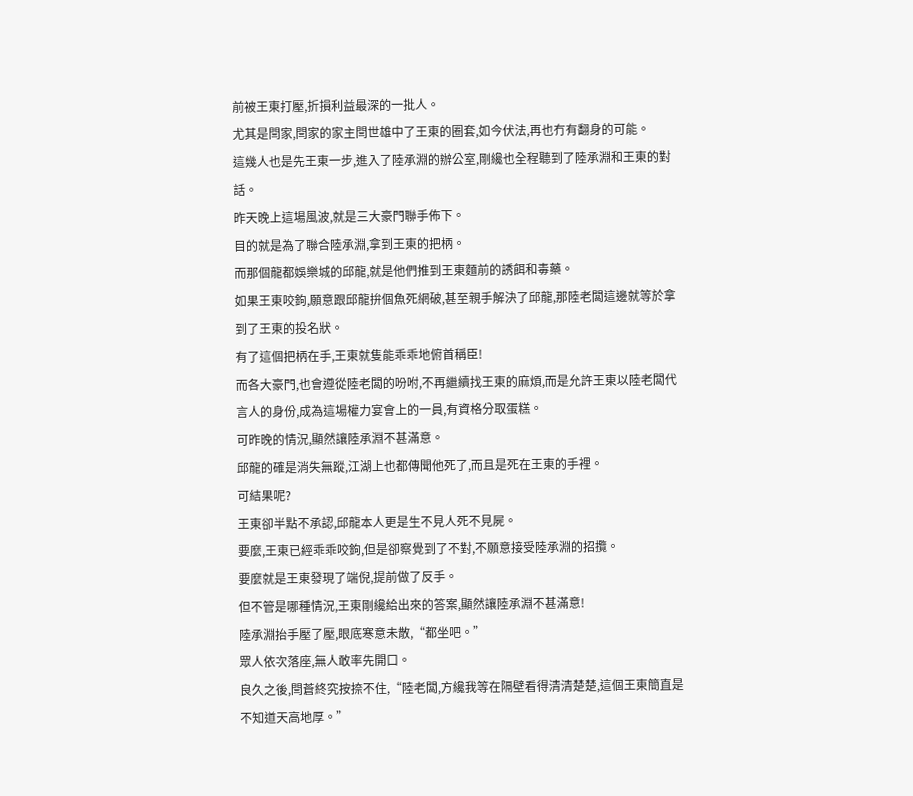前被王東打壓,折損利益最深的一批人。
尤其是閆家,閆家的家主閆世雄中了王東的圈套,如今伏法,再也冇有翻身的可能。
這幾人也是先王東一步,進入了陸承淵的辦公室,剛纔也全程聽到了陸承淵和王東的對話。
昨天晚上這場風波,就是三大豪門聯手佈下。
目的就是為了聯合陸承淵,拿到王東的把柄。
而那個龍都娛樂城的邱龍,就是他們推到王東麵前的誘餌和毒藥。
如果王東咬鉤,願意跟邱龍拚個魚死網破,甚至親手解決了邱龍,那陸老闆這邊就等於拿到了王東的投名狀。
有了這個把柄在手,王東就隻能乖乖地俯首稱臣!
而各大豪門,也會遵從陸老闆的吩咐,不再繼續找王東的麻煩,而是允許王東以陸老闆代言人的身份,成為這場權力宴會上的一員,有資格分取蛋糕。
可昨晚的情況,顯然讓陸承淵不甚滿意。
邱龍的確是消失無蹤,江湖上也都傳聞他死了,而且是死在王東的手裡。
可結果呢?
王東卻半點不承認,邱龍本人更是生不見人死不見屍。
要麼,王東已經乖乖咬鉤,但是卻察覺到了不對,不願意接受陸承淵的招攬。
要麼就是王東發現了端倪,提前做了反手。
但不管是哪種情況,王東剛纔給出來的答案,顯然讓陸承淵不甚滿意!
陸承淵抬手壓了壓,眼底寒意未散,“都坐吧。”
眾人依次落座,無人敢率先開口。
良久之後,閆蒼終究按捺不住,“陸老闆,方纔我等在隔壁看得清清楚楚,這個王東簡直是不知道天高地厚。”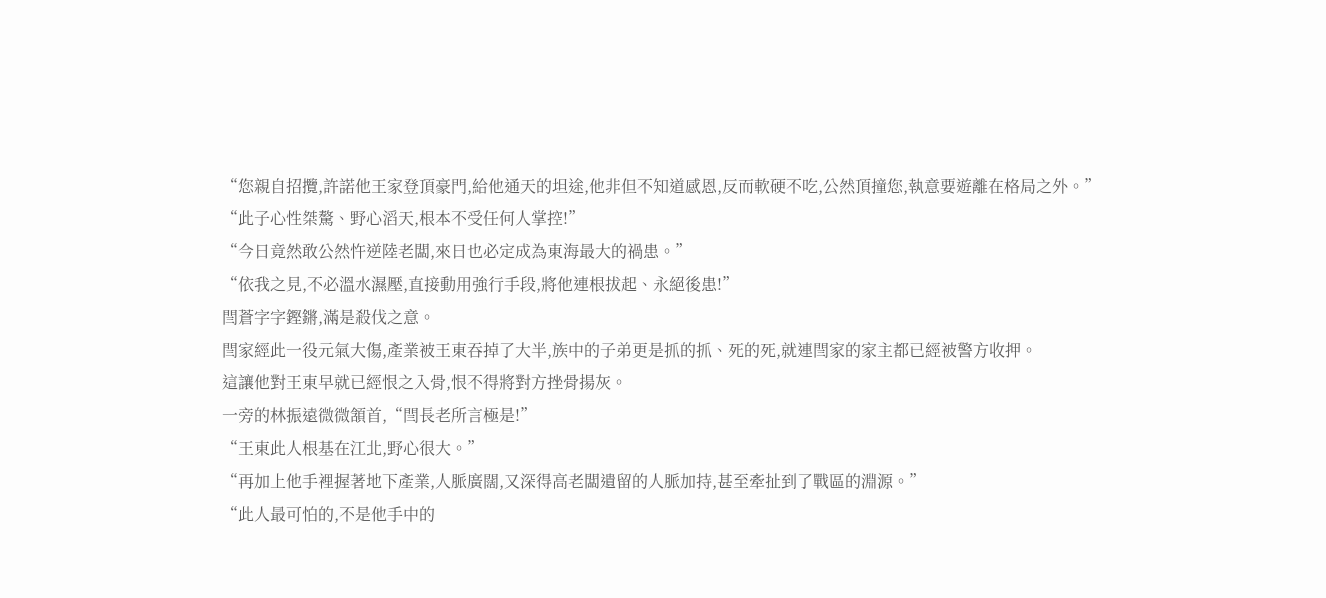“您親自招攬,許諾他王家登頂豪門,給他通天的坦途,他非但不知道感恩,反而軟硬不吃,公然頂撞您,執意要遊離在格局之外。”
“此子心性桀驁、野心滔天,根本不受任何人掌控!”
“今日竟然敢公然忤逆陸老闆,來日也必定成為東海最大的禍患。”
“依我之見,不必溫水濕壓,直接動用強行手段,將他連根拔起、永絕後患!”
閆蒼字字鏗鏘,滿是殺伐之意。
閆家經此一役元氣大傷,產業被王東吞掉了大半,族中的子弟更是抓的抓、死的死,就連閆家的家主都已經被警方收押。
這讓他對王東早就已經恨之入骨,恨不得將對方挫骨揚灰。
一旁的林振遠微微頷首,“閆長老所言極是!”
“王東此人根基在江北,野心很大。”
“再加上他手裡握著地下產業,人脈廣闊,又深得高老闆遺留的人脈加持,甚至牽扯到了戰區的淵源。”
“此人最可怕的,不是他手中的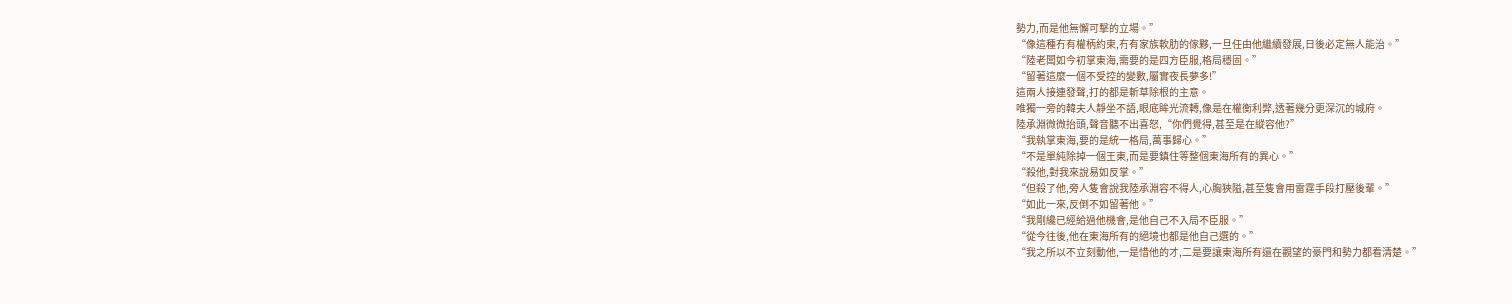勢力,而是他無懈可擊的立場。”
“像這種冇有權柄約束,冇有家族軟肋的傢夥,一旦任由他繼續發展,日後必定無人能治。”
“陸老闆如今初掌東海,需要的是四方臣服,格局穩固。”
“留著這麼一個不受控的變數,屬實夜長夢多!”
這兩人接連發聲,打的都是斬草除根的主意。
唯獨一旁的韓夫人靜坐不語,眼底眸光流轉,像是在權衡利弊,透著幾分更深沉的城府。
陸承淵微微抬頭,聲音聽不出喜怒,“你們覺得,甚至是在縱容他?”
“我執掌東海,要的是統一格局,萬事歸心。”
“不是單純除掉一個王東,而是要鎮住等整個東海所有的異心。”
“殺他,對我來說易如反掌。”
“但殺了他,旁人隻會說我陸承淵容不得人,心胸狹隘,甚至隻會用雷霆手段打壓後輩。”
“如此一來,反倒不如留著他。”
“我剛纔已經給過他機會,是他自己不入局不臣服。”
“從今往後,他在東海所有的絕境也都是他自己選的。”
“我之所以不立刻動他,一是惜他的才,二是要讓東海所有還在觀望的豪門和勢力都看清楚。”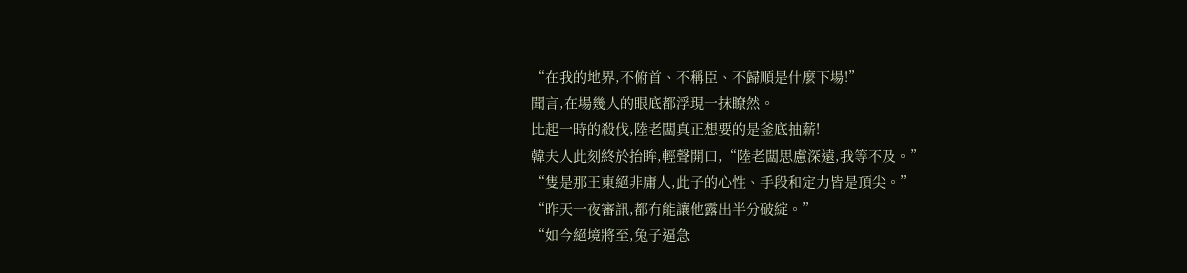“在我的地界,不俯首、不稱臣、不歸順是什麼下場!”
聞言,在場幾人的眼底都浮現一抹瞭然。
比起一時的殺伐,陸老闆真正想要的是釜底抽薪!
韓夫人此刻終於抬眸,輕聲開口,“陸老闆思慮深遠,我等不及。”
“隻是那王東絕非庸人,此子的心性、手段和定力皆是頂尖。”
“昨天一夜審訊,都冇能讓他露出半分破綻。”
“如今絕境將至,兔子逼急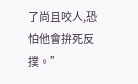了尚且咬人,恐怕他會拚死反撲。”